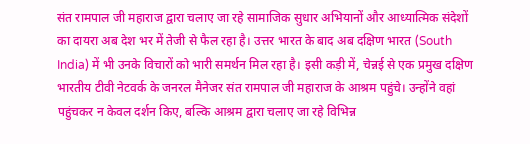संत रामपाल जी महाराज द्वारा चलाए जा रहे सामाजिक सुधार अभियानों और आध्यात्मिक संदेशों का दायरा अब देश भर में तेजी से फैल रहा है। उत्तर भारत के बाद अब दक्षिण भारत (South India) में भी उनके विचारों को भारी समर्थन मिल रहा है। इसी कड़ी में, चेन्नई से एक प्रमुख दक्षिण भारतीय टीवी नेटवर्क के जनरल मैनेजर संत रामपाल जी महाराज के आश्रम पहुंचे। उन्होंने वहां पहुंचकर न केवल दर्शन किए, बल्कि आश्रम द्वारा चलाए जा रहे विभिन्न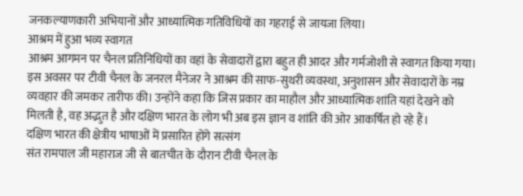जनकल्याणकारी अभियानों और आध्यात्मिक गतिविधियों का गहराई से जायजा लिया।
आश्रम में हुआ भव्य स्वागत
आश्रम आगमन पर चैनल प्रतिनिधियों का वहां के सेवादारों द्वारा बहुत ही आदर और गर्मजोशी से स्वागत किया गया। इस अवसर पर टीवी चैनल के जनरल मैनेजर ने आश्रम की साफ-सुथरी व्यवस्था, अनुशासन और सेवादारों के नम्र व्यवहार की जमकर तारीफ की। उन्होंने कहा कि जिस प्रकार का माहौल और आध्यात्मिक शांति यहां देखने को मिलती है, वह अद्भुत है और दक्षिण भारत के लोग भी अब इस ज्ञान व शांति की ओर आकर्षित हो रहे हैं।
दक्षिण भारत की क्षेत्रीय भाषाओं में प्रसारित होंगे सत्संग
संत रामपाल जी महाराज जी से बातचीत के दौरान टीवी चैनल के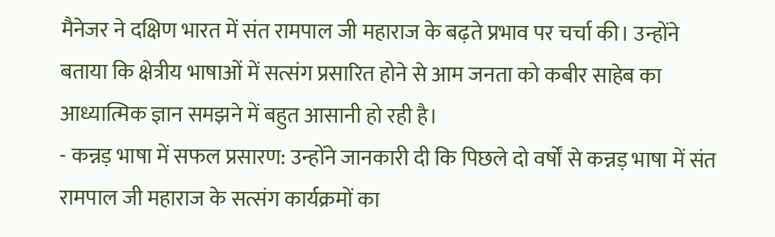मैनेजर ने दक्षिण भारत में संत रामपाल जी महाराज के बढ़ते प्रभाव पर चर्चा की। उन्होंने बताया कि क्षेत्रीय भाषाओं में सत्संग प्रसारित होने से आम जनता को कबीर साहेब का आध्यात्मिक ज्ञान समझने में बहुत आसानी हो रही है।
- कन्नड़ भाषा में सफल प्रसारण: उन्होंने जानकारी दी कि पिछले दो वर्षों से कन्नड़ भाषा में संत रामपाल जी महाराज के सत्संग कार्यक्रमों का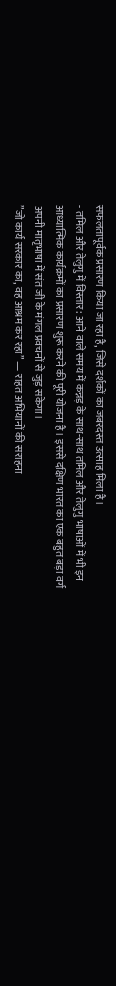सफलतापूर्वक प्रसारण किया जा रहा है, जिसे दर्शकों का जबरदस्त उत्साह मिला है।
- तमिल और तेलुगु में विस्तार: आने वाले समय में कन्नड़ के साथ-साथ तमिल और तेलुगु भाषाओं में भी इन आध्यात्मिक कार्यक्रमों का प्रसारण शुरू करने की पूरी योजना है। इससे दक्षिण भारत का एक बहुत बड़ा वर्ग अपनी मातृभाषा में संत जी के मंगल प्रवचनों से जुड़ सकेगा।
”जो कार्य सरकार का, वह आश्रम कर रहा” — राहत अभियानों की सराहना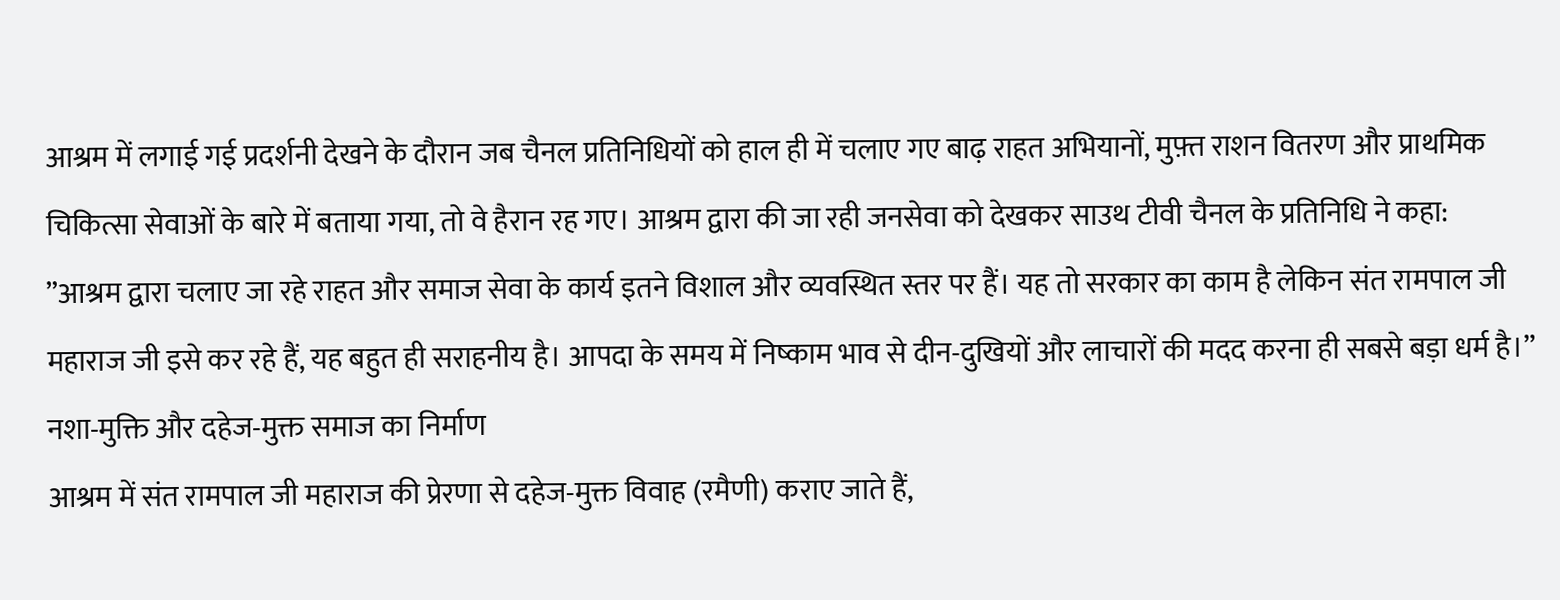आश्रम में लगाई गई प्रदर्शनी देखने के दौरान जब चैनल प्रतिनिधियों को हाल ही में चलाए गए बाढ़ राहत अभियानों, मुफ़्त राशन वितरण और प्राथमिक चिकित्सा सेवाओं के बारे में बताया गया, तो वे हैरान रह गए। आश्रम द्वारा की जा रही जनसेवा को देखकर साउथ टीवी चैनल के प्रतिनिधि ने कहा:
”आश्रम द्वारा चलाए जा रहे राहत और समाज सेवा के कार्य इतने विशाल और व्यवस्थित स्तर पर हैं। यह तो सरकार का काम है लेकिन संत रामपाल जी महाराज जी इसे कर रहे हैं, यह बहुत ही सराहनीय है। आपदा के समय में निष्काम भाव से दीन-दुखियों और लाचारों की मदद करना ही सबसे बड़ा धर्म है।”
नशा-मुक्ति और दहेज-मुक्त समाज का निर्माण
आश्रम में संत रामपाल जी महाराज की प्रेरणा से दहेज-मुक्त विवाह (रमैणी) कराए जाते हैं,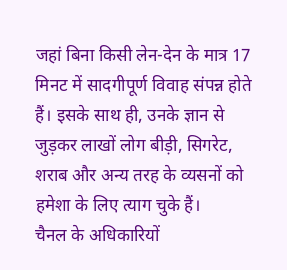जहां बिना किसी लेन-देन के मात्र 17 मिनट में सादगीपूर्ण विवाह संपन्न होते हैं। इसके साथ ही, उनके ज्ञान से जुड़कर लाखों लोग बीड़ी, सिगरेट, शराब और अन्य तरह के व्यसनों को हमेशा के लिए त्याग चुके हैं।
चैनल के अधिकारियों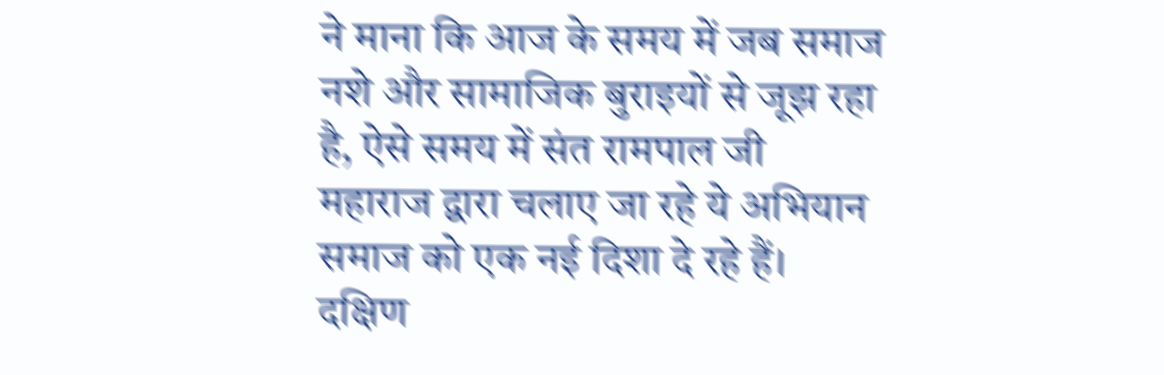ने माना कि आज के समय में जब समाज नशे और सामाजिक बुराइयों से जूझ रहा है, ऐसे समय में संत रामपाल जी महाराज द्वारा चलाए जा रहे ये अभियान समाज को एक नई दिशा दे रहे हैं।
दक्षिण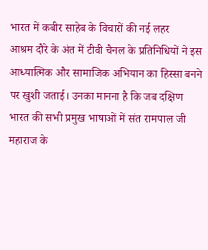भारत में कबीर साहेब के विचारों की नई लहर
आश्रम दौरे के अंत में टीवी चैनल के प्रतिनिधियों ने इस आध्यात्मिक और सामाजिक अभियान का हिस्सा बनने पर खुशी जताई। उनका मानना है कि जब दक्षिण भारत की सभी प्रमुख भाषाओं में संत रामपाल जी महाराज के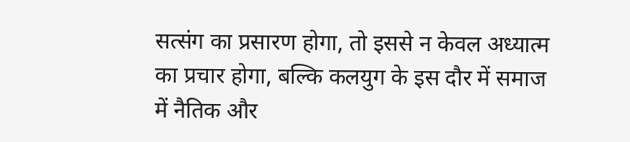सत्संग का प्रसारण होगा, तो इससे न केवल अध्यात्म का प्रचार होगा, बल्कि कलयुग के इस दौर में समाज में नैतिक और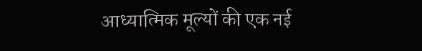आध्यात्मिक मूल्यों की एक नई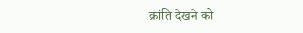क्रांति देखने को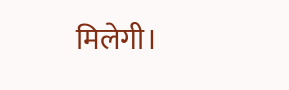मिलेगी।